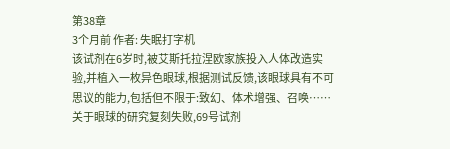第38章
3个月前 作者: 失眠打字机
该试剂在6岁时,被艾斯托拉涅欧家族投入人体改造实验,并植入一枚异色眼球,根据测试反馈,该眼球具有不可思议的能力,包括但不限于:致幻、体术增强、召唤……
关于眼球的研究复刻失败,69号试剂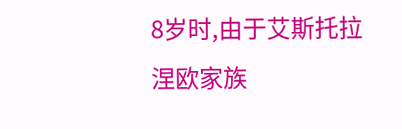8岁时,由于艾斯托拉涅欧家族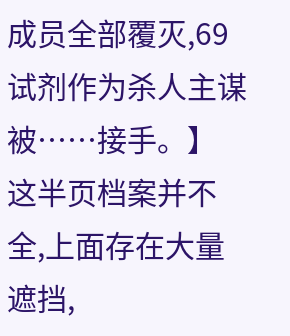成员全部覆灭,69试剂作为杀人主谋被……接手。】
这半页档案并不全,上面存在大量遮挡,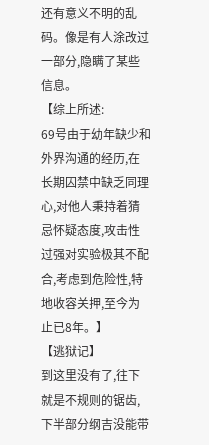还有意义不明的乱码。像是有人涂改过一部分,隐瞒了某些信息。
【综上所述:
69号由于幼年缺少和外界沟通的经历,在长期囚禁中缺乏同理心,对他人秉持着猜忌怀疑态度,攻击性过强对实验极其不配合,考虑到危险性,特地收容关押,至今为止已8年。】
【逃狱记】
到这里没有了,往下就是不规则的锯齿,下半部分纲吉没能带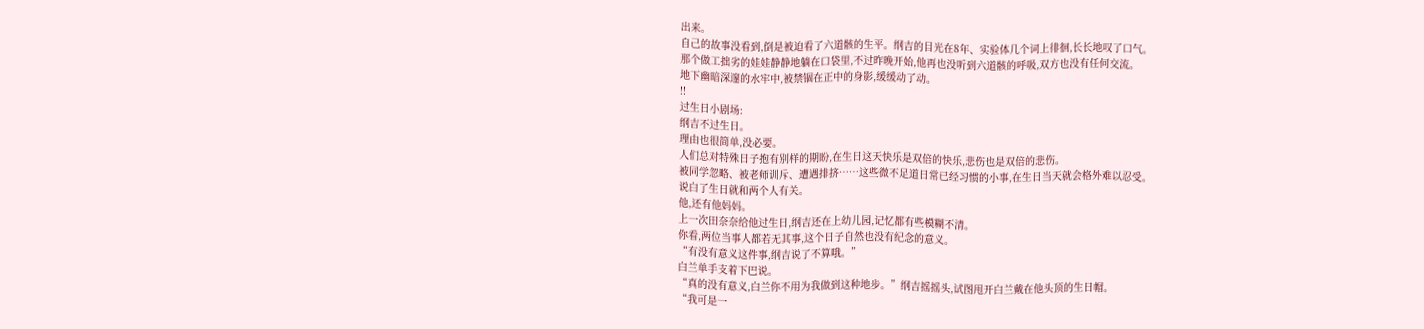出来。
自己的故事没看到,倒是被迫看了六道骸的生平。纲吉的目光在8年、实验体几个词上徘徊,长长地叹了口气。
那个做工拙劣的娃娃静静地躺在口袋里,不过昨晚开始,他再也没听到六道骸的呼吸,双方也没有任何交流。
地下幽暗深邃的水牢中,被禁锢在正中的身影,缓缓动了动。
!!
过生日小剧场:
纲吉不过生日。
理由也很简单,没必要。
人们总对特殊日子抱有别样的期盼,在生日这天快乐是双倍的快乐,悲伤也是双倍的悲伤。
被同学忽略、被老师训斥、遭遇排挤……这些微不足道日常已经习惯的小事,在生日当天就会格外难以忍受。
说白了生日就和两个人有关。
他,还有他妈妈。
上一次田奈奈给他过生日,纲吉还在上幼儿园,记忆都有些模糊不清。
你看,两位当事人都若无其事,这个日子自然也没有纪念的意义。
“有没有意义这件事,纲吉说了不算哦。”
白兰单手支着下巴说。
“真的没有意义,白兰你不用为我做到这种地步。”纲吉摇摇头,试图甩开白兰戴在他头顶的生日帽。
“我可是一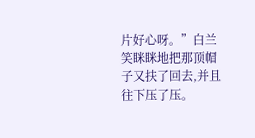片好心呀。”白兰笑眯眯地把那顶帽子又扶了回去,并且往下压了压。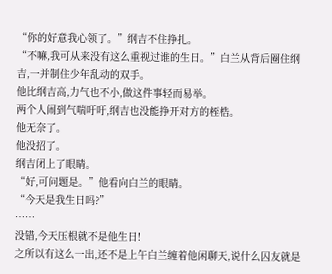“你的好意我心领了。”纲吉不住挣扎。
“不嘛,我可从来没有这么重视过谁的生日。”白兰从背后圈住纲吉,一并制住少年乱动的双手。
他比纲吉高,力气也不小,做这件事轻而易举。
两个人闹到气喘吁吁,纲吉也没能挣开对方的桎梏。
他无奈了。
他没招了。
纲吉闭上了眼睛。
“好,可问题是。”他看向白兰的眼睛。
“今天是我生日吗?”
……
没错,今天压根就不是他生日!
之所以有这么一出,还不是上午白兰缠着他闲聊天,说什么囚友就是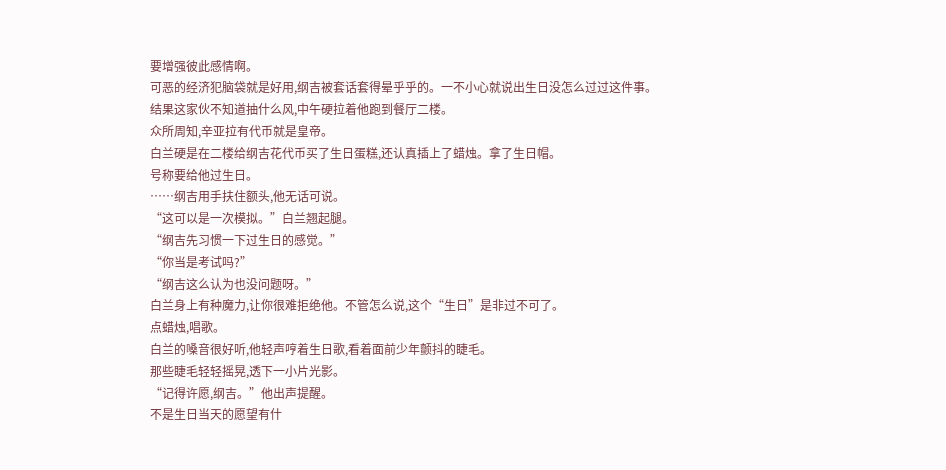要增强彼此感情啊。
可恶的经济犯脑袋就是好用,纲吉被套话套得晕乎乎的。一不小心就说出生日没怎么过过这件事。
结果这家伙不知道抽什么风,中午硬拉着他跑到餐厅二楼。
众所周知,辛亚拉有代币就是皇帝。
白兰硬是在二楼给纲吉花代币买了生日蛋糕,还认真插上了蜡烛。拿了生日帽。
号称要给他过生日。
……纲吉用手扶住额头,他无话可说。
“这可以是一次模拟。”白兰翘起腿。
“纲吉先习惯一下过生日的感觉。”
“你当是考试吗?”
“纲吉这么认为也没问题呀。”
白兰身上有种魔力,让你很难拒绝他。不管怎么说,这个“生日”是非过不可了。
点蜡烛,唱歌。
白兰的嗓音很好听,他轻声哼着生日歌,看着面前少年颤抖的睫毛。
那些睫毛轻轻摇晃,透下一小片光影。
“记得许愿,纲吉。”他出声提醒。
不是生日当天的愿望有什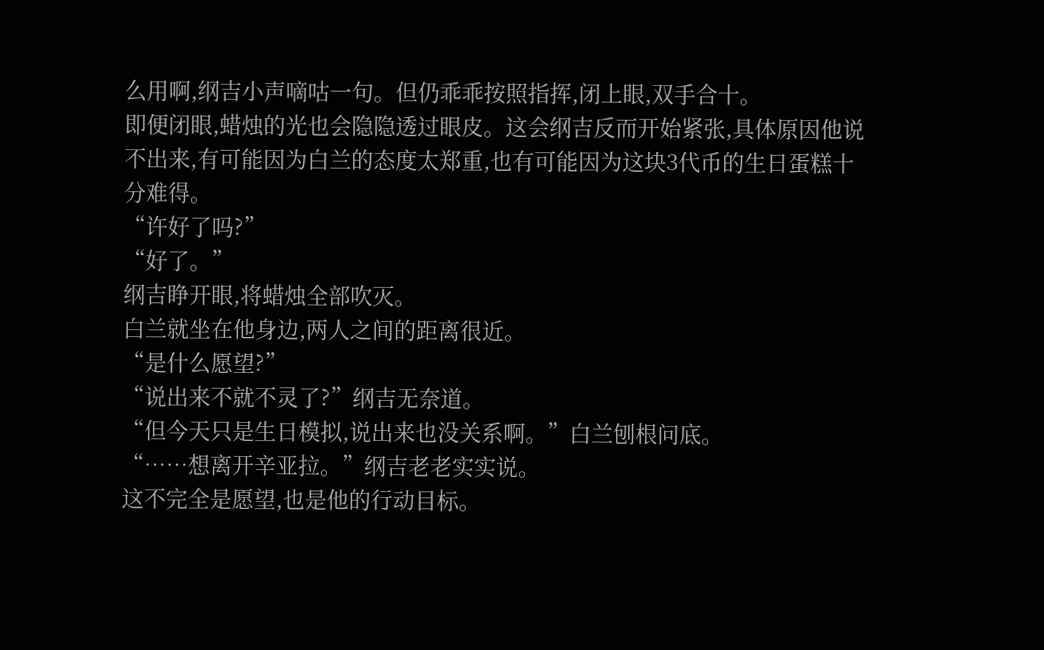么用啊,纲吉小声嘀咕一句。但仍乖乖按照指挥,闭上眼,双手合十。
即便闭眼,蜡烛的光也会隐隐透过眼皮。这会纲吉反而开始紧张,具体原因他说不出来,有可能因为白兰的态度太郑重,也有可能因为这块3代币的生日蛋糕十分难得。
“许好了吗?”
“好了。”
纲吉睁开眼,将蜡烛全部吹灭。
白兰就坐在他身边,两人之间的距离很近。
“是什么愿望?”
“说出来不就不灵了?”纲吉无奈道。
“但今天只是生日模拟,说出来也没关系啊。”白兰刨根问底。
“……想离开辛亚拉。”纲吉老老实实说。
这不完全是愿望,也是他的行动目标。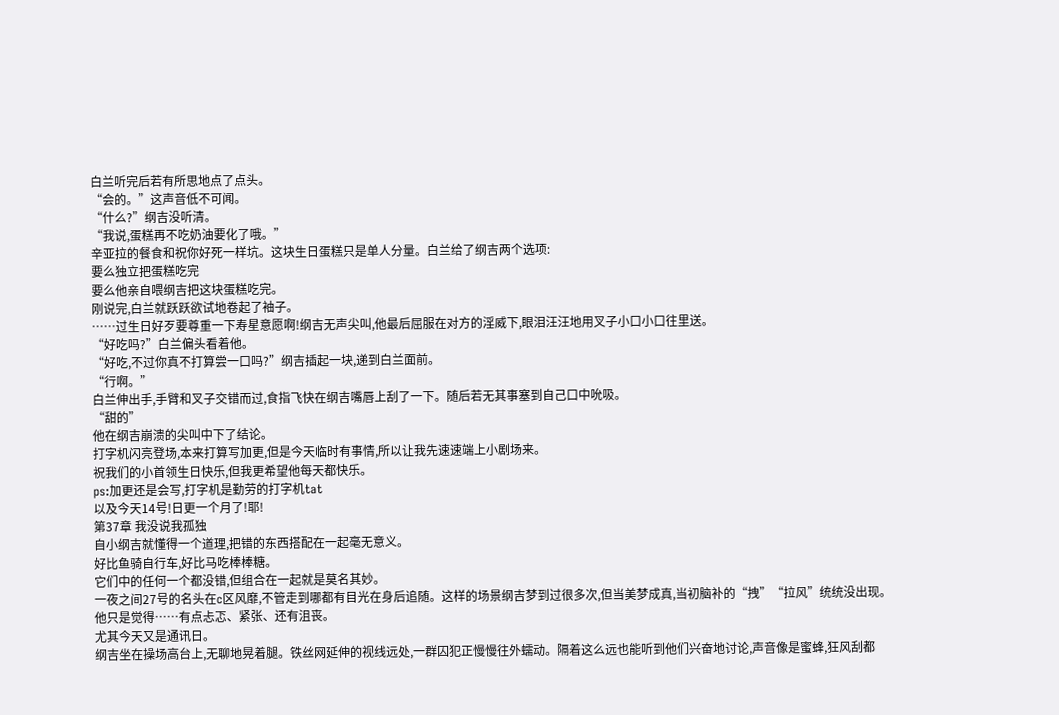白兰听完后若有所思地点了点头。
“会的。”这声音低不可闻。
“什么?”纲吉没听清。
“我说,蛋糕再不吃奶油要化了哦。”
辛亚拉的餐食和祝你好死一样坑。这块生日蛋糕只是单人分量。白兰给了纲吉两个选项:
要么独立把蛋糕吃完
要么他亲自喂纲吉把这块蛋糕吃完。
刚说完,白兰就跃跃欲试地卷起了袖子。
……过生日好歹要尊重一下寿星意愿啊!纲吉无声尖叫,他最后屈服在对方的淫威下,眼泪汪汪地用叉子小口小口往里送。
“好吃吗?”白兰偏头看着他。
“好吃,不过你真不打算尝一口吗?”纲吉插起一块,递到白兰面前。
“行啊。”
白兰伸出手,手臂和叉子交错而过,食指飞快在纲吉嘴唇上刮了一下。随后若无其事塞到自己口中吮吸。
“甜的”
他在纲吉崩溃的尖叫中下了结论。
打字机闪亮登场,本来打算写加更,但是今天临时有事情,所以让我先速速端上小剧场来。
祝我们的小首领生日快乐,但我更希望他每天都快乐。
ps:加更还是会写,打字机是勤劳的打字机tat
以及今天14号!日更一个月了!耶!
第37章 我没说我孤独
自小纲吉就懂得一个道理,把错的东西搭配在一起毫无意义。
好比鱼骑自行车,好比马吃棒棒糖。
它们中的任何一个都没错,但组合在一起就是莫名其妙。
一夜之间27号的名头在c区风靡,不管走到哪都有目光在身后追随。这样的场景纲吉梦到过很多次,但当美梦成真,当初脑补的“拽”“拉风”统统没出现。
他只是觉得……有点忐忑、紧张、还有沮丧。
尤其今天又是通讯日。
纲吉坐在操场高台上,无聊地晃着腿。铁丝网延伸的视线远处,一群囚犯正慢慢往外蠕动。隔着这么远也能听到他们兴奋地讨论,声音像是蜜蜂,狂风刮都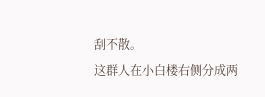刮不散。
这群人在小白楼右侧分成两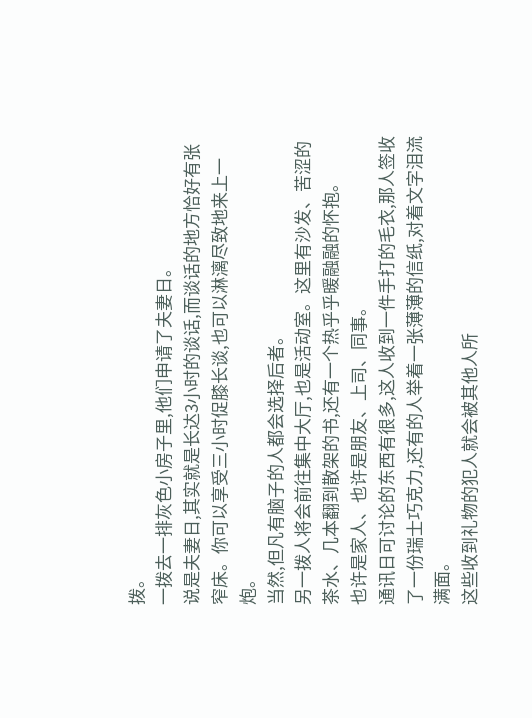拨。
一拨去一排灰色小房子里,他们申请了夫妻日。
说是夫妻日,其实就是长达3小时的谈话,而谈话的地方恰好有张窄床。你可以享受三小时促膝长谈,也可以淋漓尽致地来上一炮。
当然,但凡有脑子的人都会选择后者。
另一拨人将会前往集中大厅,也是活动室。这里有沙发、苦涩的茶水、几本翻到散架的书,还有一个热乎乎暖融融的怀抱。
也许是家人、也许是朋友、上司、同事。
通讯日可讨论的东西有很多,这人收到一件手打的毛衣,那人签收了一份瑞士巧克力,还有的人举着一张薄薄的信纸,对着文字泪流满面。
这些收到礼物的犯人就会被其他人所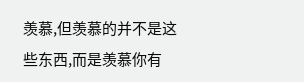羡慕,但羡慕的并不是这些东西,而是羡慕你有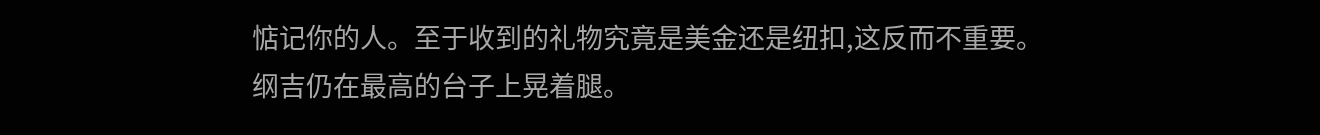惦记你的人。至于收到的礼物究竟是美金还是纽扣,这反而不重要。
纲吉仍在最高的台子上晃着腿。